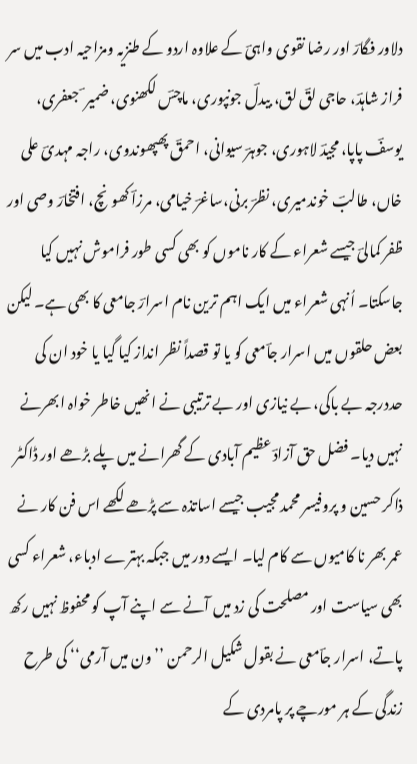دلاور فگارؔ اور رضا نقوی واہیؔ کے علاوہ اردو کے طنزیہ ومزاحیہ ادب میں سر فراز شاہدؔ، حاجی لقؔ لق، بیدلؔ جونپوری، ماچسؔ لکھنوی، ضمیر ؔ جعفری، یوسفؔ پاپا، مجیدؔ لاہوری، جوہرؔ سیوانی، احمقؔ پھپھوندوی، راجہ مہدیؔ علی خاں، طالبؔ خوندمیری، نظرؔ برنی،ساغرؔ خیامی، مرزاؔ کھونچ، افتخارؔ وصی اور ظفر کمالیؔ جیسے شعراء کے کار ناموں کو بھی کسی طور فراموش نہیں کیا جاسکتا۔ اُنہی شعراء میں ایک اہم ترین نام اسرارؔ جامعی کا بھی ہے۔ لیکن بعض حلقوں میں اسرار جاؔمعی کو یا تو قصداً نظر انداز کیا گیا یا خود ان کی حددرجہ بے باکی، بے نیازی اور بے ترتیبی نے انھیں خاطر خواہ ابھرنے نہیں دیا۔ فضل حق آزادؔ عظیم آبادی کے گھرانے میں پلے بڑھے اور ڈاکٹر ذاکر حسین و پروفیسر محمد مجیب جیسے اساتذہ سے پڑھے لکھے اس فن کار نے عمر بھر نا کامیوں سے کام لیا۔ ایسے دور میں جبکہ بہترے ادباء، شعراء کسی بھی سیاست اور مصلحت کی زد میں آنے سے اپنے آپ کو محفوظ نہیں رکھ پاتے، اسرار جاؔمعی نے بقول شکیل الرحمن ’’ون میں آرمی‘‘ کی طرح زندگی کے ہر مورچے پر پامردی کے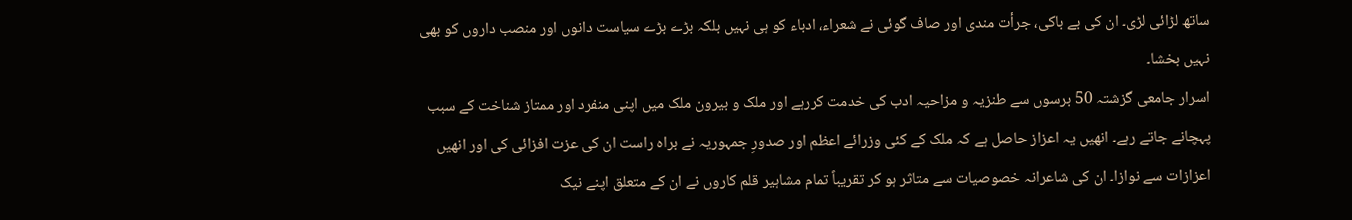ساتھ لڑائی لڑی۔ ان کی بے باکی، جرأت مندی اور صاف گوئی نے شعراء، ادباء کو ہی نہیں بلکہ بڑے بڑے سیاست دانوں اور منصب داروں کو بھی نہیں بخشا۔
اسرار جامعی گزشتہ 50 برسوں سے طنزیہ و مزاحیہ ادب کی خدمت کررہے اور ملک و بیرون ملک میں اپنی منفرد اور ممتاز شناخت کے سبب پہچانے جاتے رہے۔ انھیں یہ اعزاز حاصل ہے کہ ملک کے کئی وزرائے اعظم اور صدورِ جمہوریہ نے براہ راست ان کی عزت افزائی کی اور انھیں اعزازات سے نوازا۔ ان کی شاعرانہ خصوصیات سے متاثر ہو کر تقریباً تمام مشاہیر قلم کاروں نے ان کے متعلق اپنے نیک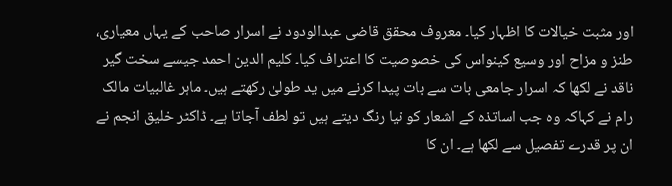اور مثبت خیالات کا اظہار کیا۔ معروف محقق قاضی عبدالودود نے اسرار صاحب کے یہاں معیاری، طنز و مزاح اور وسیع کینواس کی خصوصیت کا اعتراف کیا۔ کلیم الدین احمد جیسے سخت گیر ناقد نے لکھا کہ اسرار جامعی بات سے بات پیدا کرنے میں ید طولیٰ رکھتے ہیں۔ ماہر غالبیات مالک رام نے کہاکہ وہ جب اساتذہ کے اشعار کو نیا رنگ دیتے ہیں تو لطف آجاتا ہے۔ ڈاکٹر خلیق انجم نے ان پر قدرے تفصیل سے لکھا ہے۔ ان کا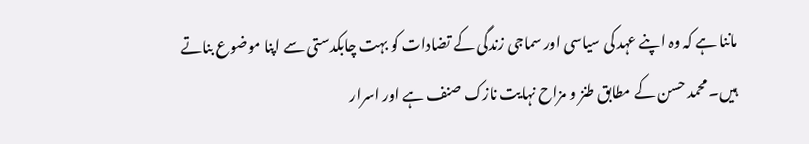ماننا ہے کہ وہ اپنے عہد کی سیاسی اور سماجی زندگی کے تضادات کو بہت چابکدستی سے اپنا موضوع بناتے ہیں۔ محمد حسن کے مطابق طنز و مزاح نہایت نازک صنف ہے اور اسرار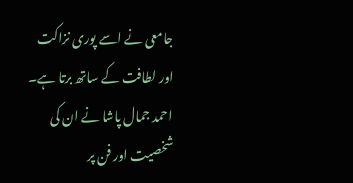جامعی نے اسے پوری نزاکت اور لطافت کے ساتھ برتا ہے۔ احمد جمال پاشا نے ان کی شخصیت اور فن پر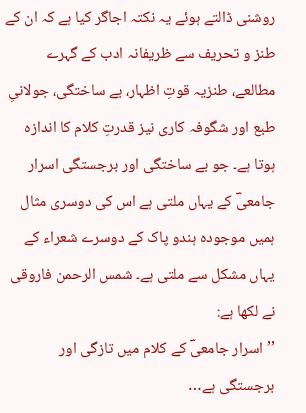روشنی ڈالتے ہوئے یہ نکتہ اجاگر کیا ہے کہ ان کے طنز و تحریف سے ظریفانہ ادب کے گہرے مطالعے، طنزیہ قوتِ اظہار، بے ساختگی، جولانیِ طبع اور شگوفہ کاری نیز قدرتِ کلام کا اندازہ ہوتا ہے۔ جو بے ساختگی اور برجستگی اسرار جامعیؔ کے یہاں ملتی ہے اس کی دوسری مثال ہمیں موجودہ ہندو پاک کے دوسرے شعراء کے یہاں مشکل سے ملتی ہے۔ شمس الرحمن فاروقی نے لکھا ہے:
’’اسرار جامعیؔ کے کلام میں تازگی اور برجستگی ہے…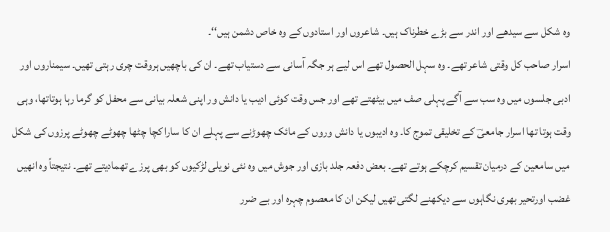وہ شکل سے سیدھے اور اندر سے بڑے خطرناک ہیں۔ شاعروں اور استادوں کے وہ خاص دشمن ہیں‘‘۔
اسرار صاحب کل وقتی شاعر تھے۔ وہ سہل الحصول تھے اس لیے ہر جگہ آسانی سے دستیاب تھے۔ ان کی باچھیں ہروقت چری رہتی تھیں۔ سیمناروں اور ادبی جلسوں میں وہ سب سے آگے پہلی صف میں بیٹھتے تھے اور جس وقت کوئی ادیب یا دانش ور اپنی شعلہ بیانی سے محفل کو گرما رہا ہوتاتھا، وہی وقت ہوتا تھا اسرار جامعیؔ کے تخلیقی تموج کا۔ وہ ادیبوں یا دانش وروں کے مائک چھوڑنے سے پہلے ان کا سارا کچا چٹھا چھوٹے چھوٹے پرزوں کی شکل میں سامعین کے درمیان تقسیم کرچکے ہوتے تھے۔ بعض دفعہ جلد بازی اور جوش میں وہ نئی نویلی لڑکیوں کو بھی پرزے تھمادیتے تھے۔ نتیجتاً وہ انھیں غضب اورتحیر بھری نگاہوں سے دیکھنے لگتی تھیں لیکن ان کا معصوم چہرہ اور بے ضرر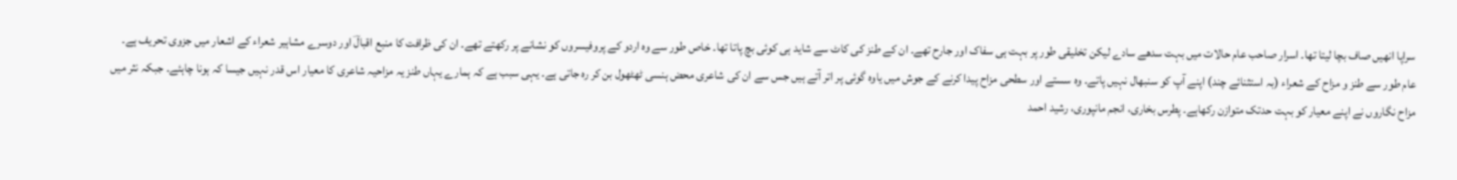سراپا انھیں صاف بچا لیتا تھا۔ اسرار صاحب عام حالات میں بہت سدھے سادے لیکن تخلیقی طور پر بہت ہی سفاک اور جارح تھے۔ ان کے طنز کی کاٹ سے شاید ہی کوئی بچ پاتا تھا۔ خاص طور سے وہ اردو کے پروفیسروں کو نشانے پر رکھتے تھے۔ ان کی ظرافت کا منبع اقبالؔ اور دوسرے مشاہیر شعراء کے اشعار میں جزوی تحریف ہے۔
عام طور سے طنز و مزاح کے شعراء (بہ استثنائے چند) اپنے آپ کو سنبھال نہیں پاتے۔ وہ سستے اور سطحی مزاح پیدا کرنے کے جوش میں یاوہ گوئی پر اتر آتے ہیں جس سے ان کی شاعری محض ہنسی ٹھٹھول بن کر رہ جاتی ہے۔ یہی سبب ہے کہ ہمارے یہاں طنز یہ مزاحیہ شاعری کا معیار اس قدر نہیں جیسا کہ ہونا چاہئے۔ جبکہ نثر میں مزاح نگاروں نے اپنے معیار کو بہت حدتک متوازن رکھاہے۔ پطرس بخاری، انجم مانپوری، رشید احمد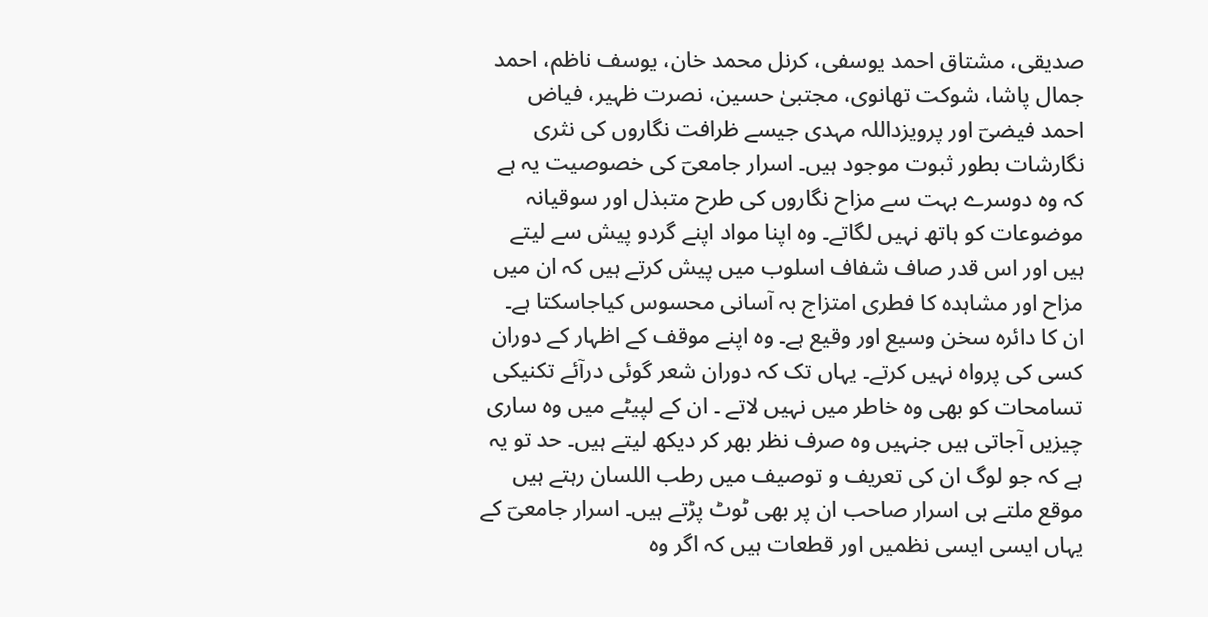صدیقی، مشتاق احمد یوسفی، کرنل محمد خان، یوسف ناظم، احمد جمال پاشا، شوکت تھانوی، مجتبیٰ حسین، نصرت ظہیر، فیاض احمد فیضیؔ اور پرویزداللہ مہدی جیسے ظرافت نگاروں کی نثری نگارشات بطور ثبوت موجود ہیں۔ اسرار جامعیؔ کی خصوصیت یہ ہے کہ وہ دوسرے بہت سے مزاح نگاروں کی طرح متبذل اور سوقیانہ موضوعات کو ہاتھ نہیں لگاتے۔ وہ اپنا مواد اپنے گردو پیش سے لیتے ہیں اور اس قدر صاف شفاف اسلوب میں پیش کرتے ہیں کہ ان میں مزاح اور مشاہدہ کا فطری امتزاج بہ آسانی محسوس کیاجاسکتا ہے۔ ان کا دائرہ سخن وسیع اور وقیع ہے۔ وہ اپنے موقف کے اظہار کے دوران کسی کی پرواہ نہیں کرتے۔ یہاں تک کہ دوران شعر گوئی درآئے تکنیکی تسامحات کو بھی وہ خاطر میں نہیں لاتے ۔ ان کے لپیٹے میں وہ ساری چیزیں آجاتی ہیں جنہیں وہ صرف نظر بھر کر دیکھ لیتے ہیں۔ حد تو یہ ہے کہ جو لوگ ان کی تعریف و توصیف میں رطب اللسان رہتے ہیں موقع ملتے ہی اسرار صاحب ان پر بھی ٹوٹ پڑتے ہیں۔ اسرار جامعیؔ کے یہاں ایسی ایسی نظمیں اور قطعات ہیں کہ اگر وہ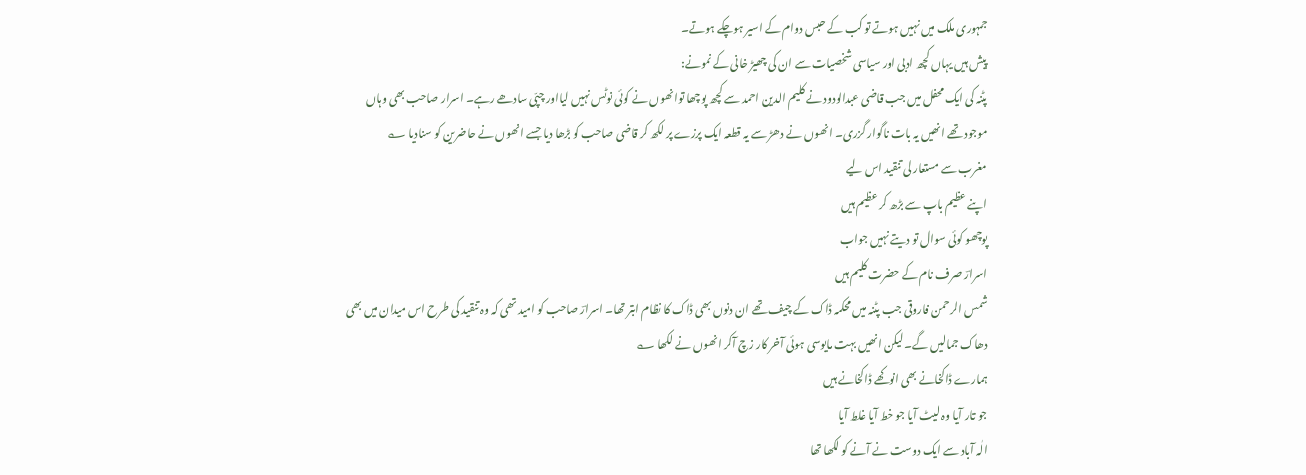جمہوری ملک میں نہیں ہوتے تو کب کے حبس دوام کے اسیر ہوچکے ہوتے۔
پیش ہیں یہاں کچھ ادبی اور سیاسی شخصیات سے ان کی چھیڑ خانی کے نمونے:
پٹنہ کی ایک محفل میں جب قاضی عبدالودود نے کلیم الدین احمد سے کچھ پوچھا توانھوں نے کوئی نوٹس نہیں لیااور چپّی سادھے رہے۔ اسرار صاحب بھی وہاں موجود تھے انھیں یہ بات ناگوار گزری۔ انھوں نے دھڑ سے یہ قطعہ ایک پرزے پر لکھ کر قاضی صاحب کو بڑھا دیا جسے انھوں نے حاضرین کو سنادیا ؎
مغرب سے مستعار لی تنقید اس لیے
اپنے عظیم باپ سے بڑھ کر عظیم ہیں
پوچھو کوئی سوال تو دیتے نہیں جواب
اسرارؔ صرف نام کے حضرت کلیم ہیں
شمس الرحمن فاروقی جب پٹنہ میں محکمہ ڈاک کے چیف تھے ان دنوں بھی ڈاک کا نظام ابتر تھا۔ اسرارؔ صاحب کو امید تھی کہ وہ تنقید کی طرح اس میدان میں بھی دھاک جمالیں گے۔ لیکن انھیں بہت مایوسی ہوئی آخر کار زچ آکر انھوں نے لکھا ؎
ہمارے ڈاکخانے بھی انوکھے ڈاکخانے ہیں
جو تار آیا وہ لیٹ آیا جو خط آیا غلط آیا
الٰہ آباد سے ایک دوست نے آنے کو لکھا تھا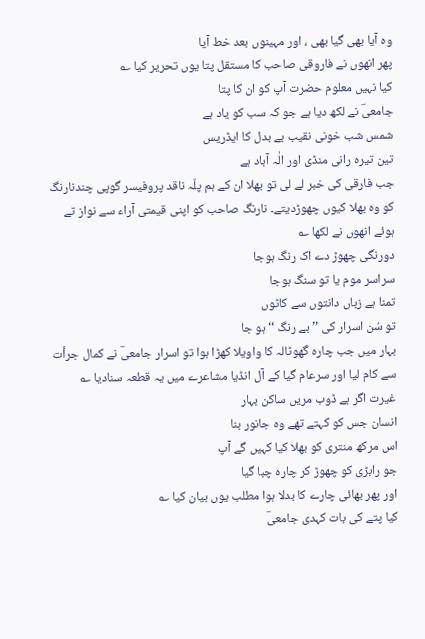وہ آیا بھی گیا بھی ، اور مہینوں بعد خط آیا
پھر انھوں نے فاروقی صاحب کا مستقل پتا یوں تحریر کیا ؎
کیا نہیں معلوم حضرت آپ کو ان کا پتا
جامعیؔ نے لکھ دیا ہے جو کہ سب کو یاد ہے
شمس شب خونی نقیب بے بدل کا ایڈریس
تین تیرہ رانی منڈی اور الٰہ آباد ہے
جب فارقی کی خبر لے لی تو بھلا ان کے ہم پلّہ ناقد پروفیسر گوپی چندنارنگ کو وہ بھلا کیوں چھوڑدیتے۔ نارنگ صاحب کو اپنی قیمتی آراء سے نواز تے ہوئے انھوں نے لکھا ؎
دورنگی چھوڑ دے اک رنگ ہوجا
سراسر موم یا تو سنگ ہوجا
تمنا ہے زباں دانتوں سے کاٹوں
تو سُن اسرار کی ’’بے رنگ ‘‘ ہو جا
بہار میں جب چارہ گھوٹالہ کا واویلا کھڑا ہوا تو اسرار جامعیؔ نے کمال جرأت سے کام لیا اور سرعام گیا کے آل انڈیا مشاعرے میں یہ قطعہ سنادیا ؎
غیرت اگر ہے ڈوب مریں ساکن بہار
انسان جس کو کہتے تھے وہ جانور بنا
اس مرکھ منتری کو بھلا کیا کہیں گے آپ
جو رابڑی کو چھوڑ کر چارہ چبا گیا
اور پھر بھائی چارے کا بدلا ہوا مطلب یوں بیان کیا ؎
کیا پتے کی بات کہدی جامعیؔ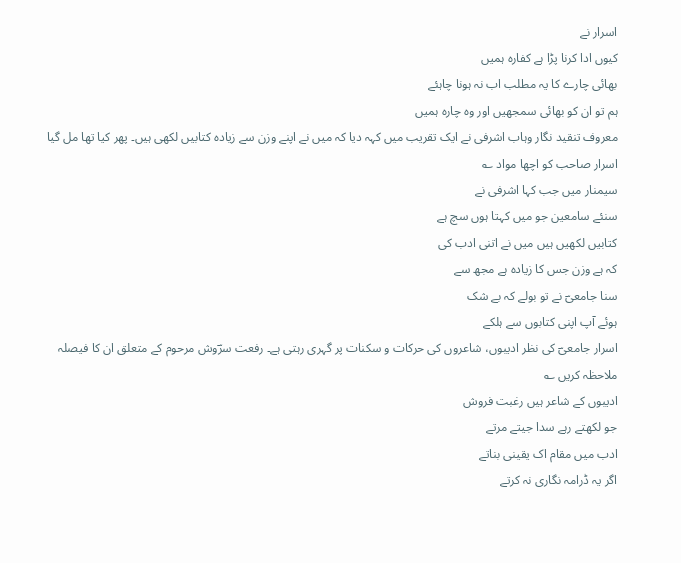اسرار نے
کیوں ادا کرنا پڑا ہے کفارہ ہمیں
بھائی چارے کا یہ مطلب اب نہ ہونا چاہئے
ہم تو ان کو بھائی سمجھیں اور وہ چارہ ہمیں
معروف تنقید نگار وہاب اشرفی نے ایک تقریب میں کہہ دیا کہ میں نے اپنے وزن سے زیادہ کتابیں لکھی ہیں۔ پھر کیا تھا مل گیا اسرار صاحب کو اچھا مواد ؎
سیمنار میں جب کہا اشرفی نے
سنئے سامعین جو میں کہتا ہوں سچ ہے
کتابیں لکھیں ہیں میں نے اتنی ادب کی
کہ ہے وزن جس کا زیادہ ہے مجھ سے
سنا جامعیؔ نے تو بولے کہ بے شک
ہوئے آپ اپنی کتابوں سے ہلکے
اسرار جامعیؔ کی نظر ادیبوں، شاعروں کی حرکات و سکنات پر گہری رہتی ہے۔ رفعت سرؔوش مرحوم کے متعلق ان کا فیصلہ ملاحظہ کریں ؎
ادیبوں کے شاعر ہیں رغبت فروش
جو لکھتے رہے سدا جیتے مرتے
ادب میں مقام اک یقینی بناتے
اگر یہ ڈرامہ نگاری نہ کرتے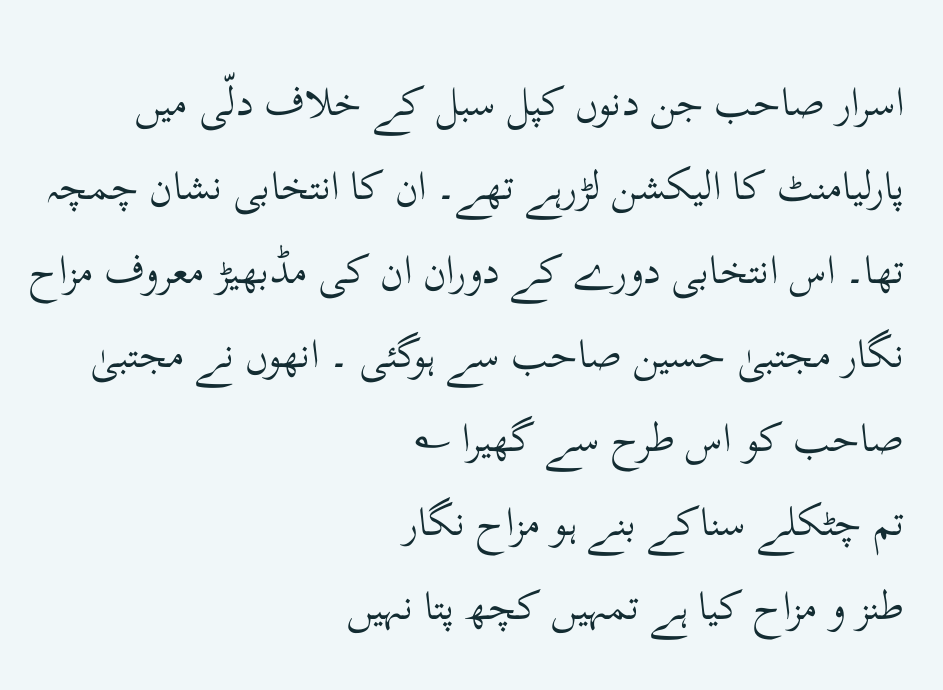اسرار صاحب جن دنوں کپل سبل کے خلاف دلّی میں پارلیامنٹ کا الیکشن لڑرہے تھے۔ ان کا انتخابی نشان چمچہ تھا۔ اس انتخابی دورے کے دوران ان کی مڈبھیڑ معروف مزاح نگار مجتبیٰ حسین صاحب سے ہوگئی ۔ انھوں نے مجتبیٰ صاحب کو اس طرح سے گھیرا ؎
تم چٹکلے سناکے بنے ہو مزاح نگار
طنز و مزاح کیا ہے تمہیں کچھ پتا نہیں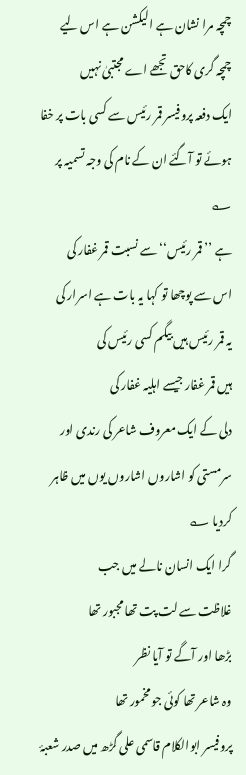چمچہ مرا نشان ہے الیکشن ہے اس لیے
چمچہ گری کاحق تجھے اے مجتبیٰ نہیں
ایک دفعہ پروفیسر قمر رئیس سے کسی بات پر خفا ہوئے تو آگئے ان کے نام کی وجہ تسمیہ پر ؎
ہے ’’قمر رئیس‘‘ سے نسبت قمر غفار کی
اس سے پوچھا تو کہا یہ بات ہے اسرار کی
یہ قمر رئیس ہیں بیگم کسی رئیس کی
ہیں قمر غفار جیسے اہلیہ غفار کی
دلی کے ایک معروف شاعر کی رندی اور سرمستی کو اشاروں اشاروں یوں میں ظاہر کردیا ؎
گرا ایک انسان نالے میں جب
غلاظت سے لت پت تھا مجبور تھا
بڑھا اور آگے تو آیا نظر
وہ شاعر تھا کوئی جو مخمور تھا
پروفیسر ابوالکلام قاسمی علی گڑھ میں صدر شعبۂ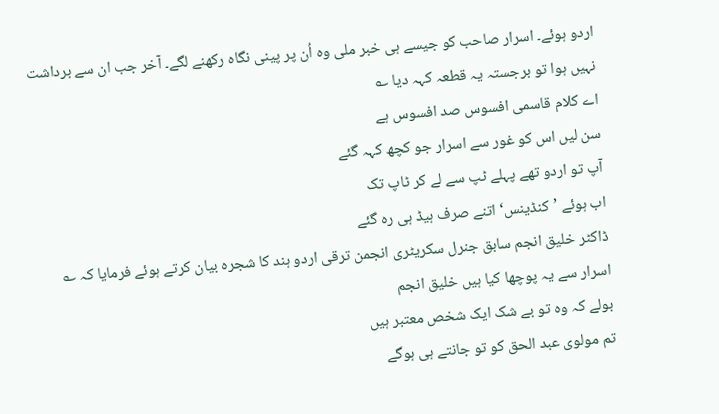اردو ہوئے۔ اسرار صاحب کو جیسے ہی خبر ملی وہ اُن پر پینی نگاہ رکھنے لگے۔ آخر جب ان سے برداشت نہیں ہوا تو برجستہ یہ قطعہ کہہ دیا ؎
اے کلام قاسمی افسوس صد افسوس ہے
سن لیں اس کو غور سے اسرار جو کچھ کہہ گئے
آپ تو اردو تھے پہلے ٹپ سے لے کر ٹاپ تک
اب ہوئے ’کنڈینس‘ اتنے صرف ہیڈ ہی رہ گئے
ڈاکٹر خلیق انجم سابق جنرل سکریٹری انجمن ترقی اردو ہند کا شجرہ بیان کرتے ہوئے فرمایا کہ ؎
اسرار سے یہ پوچھا کیا ہیں خلیق انجم
بولے کہ وہ تو بے شک ایک شخص معتبر ہیں
تم مولوی عبد الحق کو تو جانتے ہی ہوگے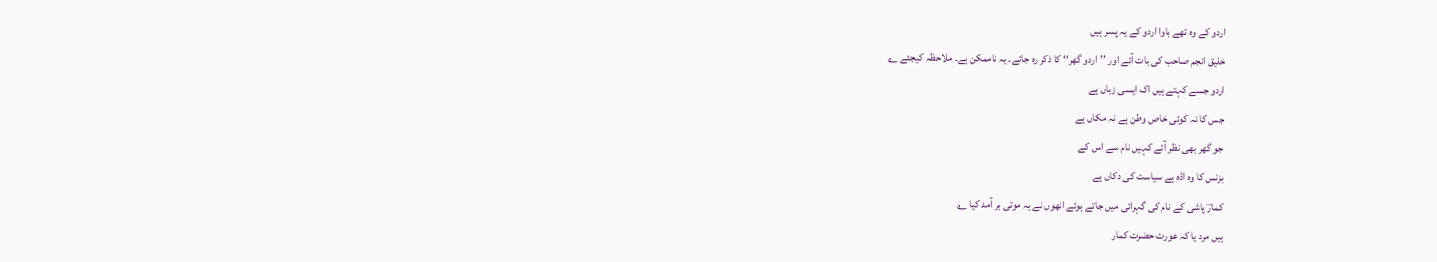اردو کے وہ تھے باوا اردو کے یہ پسر ہیں
خلیق انجم صاحب کی بات آئے اور ’’اردو گھر‘‘ کا ذکر رہ جائے۔ یہ ناممکن ہے۔ ملاحظہ کیجئے ؎
اردو جسے کہتے ہیں اک ایسی زباں ہے
جس کا نہ کوئی خاص وطن ہے نہ مکاں ہے
جو گھر بھی نظر آئے کہیں نام سے اس کے
بزنس کا وہ اڈہ ہے سیاست کی دکاں ہے
کمارؔ پاشی کے نام کی گہرائی میں جاتے ہوئے انھوں نے یہ موتی بر آمد کیا ؎
ہیں مرد یا کہ عورت حضرت کمار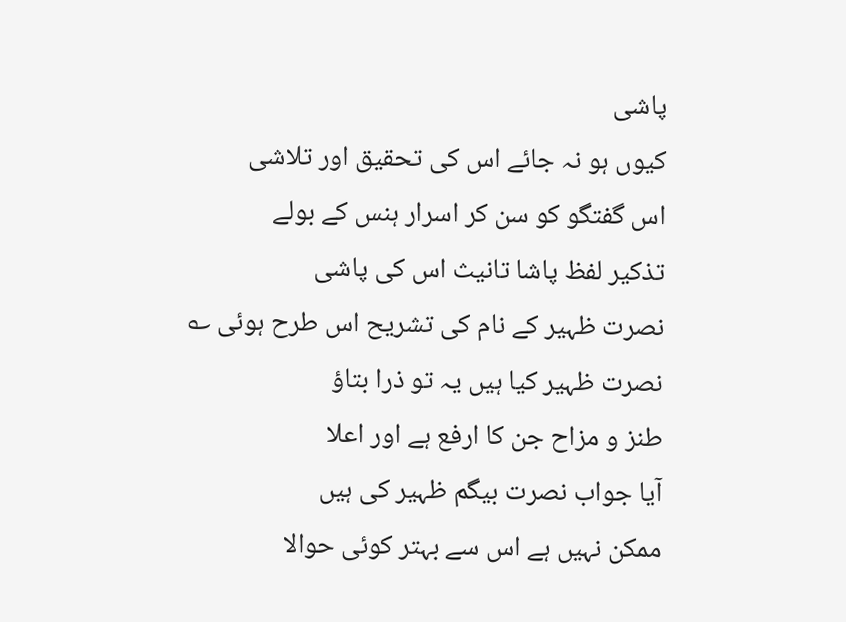پاشی
کیوں ہو نہ جائے اس کی تحقیق اور تلاشی
اس گفتگو کو سن کر اسرار ہنس کے بولے
تذکیر لفظ پاشا تانیث اس کی پاشی
نصرت ظہیر کے نام کی تشریح اس طرح ہوئی ؎
نصرت ظہیر کیا ہیں یہ تو ذرا بتاؤ
طنز و مزاح جن کا ارفع ہے اور اعلا
آیا جواب نصرت بیگم ظہیر کی ہیں
ممکن نہیں ہے اس سے بہتر کوئی حوالا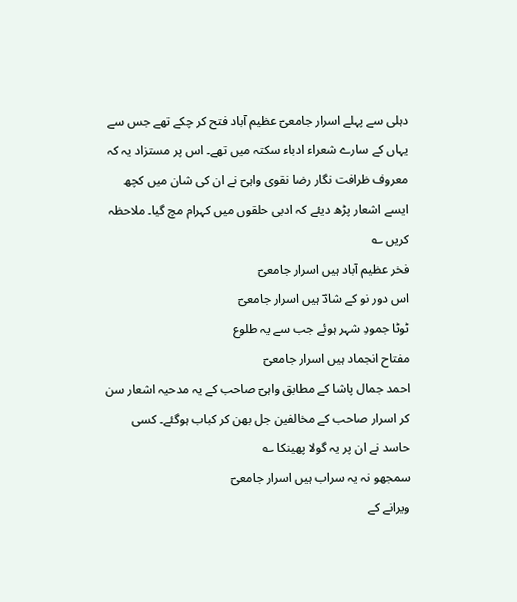دہلی سے پہلے اسرار جامعیؔ عظیم آباد فتح کر چکے تھے جس سے یہاں کے سارے شعراء ادباء سکتہ میں تھے۔ اس پر مستزاد یہ کہ معروف ظرافت نگار رضا نقوی واہیؔ نے ان کی شان میں کچھ ایسے اشعار پڑھ دیئے کہ ادبی حلقوں میں کہرام مچ گیا۔ ملاحظہ کریں ؎
فخر عظیم آباد ہیں اسرار جامعیؔ
اس دور نو کے شادؔ ہیں اسرار جامعیؔ
ٹوٹا جمودِ شہر ہوئے جب سے یہ طلوع
مفتاح انجماد ہیں اسرار جامعیؔ
احمد جمال پاشا کے مطابق واہیؔ صاحب کے یہ مدحیہ اشعار سن کر اسرار صاحب کے مخالفین جل بھن کر کباب ہوگئے۔ کسی حاسد نے ان پر یہ گولا پھینکا ؎
سمجھو نہ یہ سراب ہیں اسرار جامعیؔ
ویرانے کے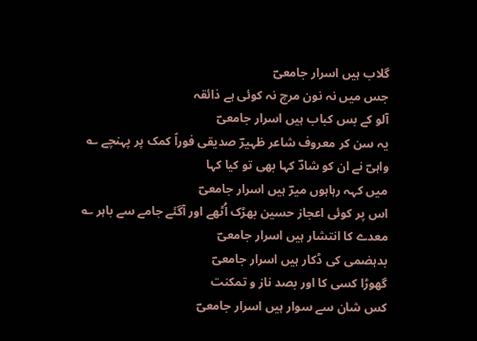گلاب ہیں اسرار جامعیؔ
جس میں نہ نون مرچ نہ کوئی ہے ذائقہ
آلو کے بس کباب ہیں اسرار جامعیؔ
یہ سن کر معروف شاعر ظہیرؔ صدیقی فوراً کمک پر پہنچے ؎
واہیؔ نے ان کو شادؔ کہا بھی تو کیا کہا
میں کہہ رہاہوں میرؔ ہیں اسرار جامعیؔ
اس پر کوئی اعجاز حسین بھڑک اُٹھے اور آگئے جامے سے باہر ؎
معدے کا انتشار ہیں اسرار جامعیؔ
بدہضمی کی ڈکار ہیں اسرار جامعیؔ
گھوڑا کسی کا اور بصد ناز و تمکنت
کس شان سے سوار ہیں اسرار جامعیؔ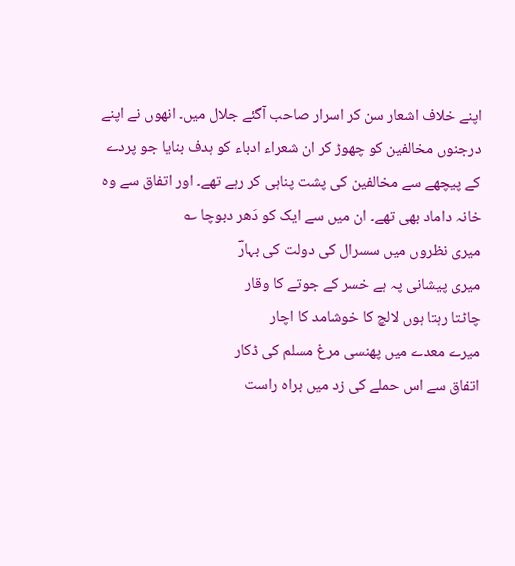اپنے خلاف اشعار سن کر اسرار صاحب آگئے جلال میں۔ انھوں نے اپنے درجنوں مخالفین کو چھوڑ کر ان شعراء ادباء کو ہدف بنایا جو پردے کے پیچھے سے مخالفین کی پشت پناہی کر رہے تھے۔ اور اتفاق سے وہ خانہ داماد بھی تھے۔ ان میں سے ایک کو دَھر دبوچا ؎
میری نظروں میں سسرال کی دولت کی بہارؔ
میری پیشانی پہ ہے خسر کے جوتے کا وقار
چاٹتا رہتا ہوں لالچ کا خوشامد کا اچار
میرے معدے میں پھنسی مرغ مسلم کی ڈکار
اتفاق سے اس حملے کی زد میں براہ راست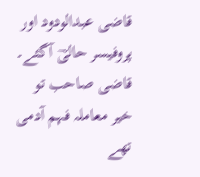قاضی عبدالودود اور پروفیسر حالیؔ آگئے۔ قاضی صاحب تو خیر معاملہ فہم آدمی تھے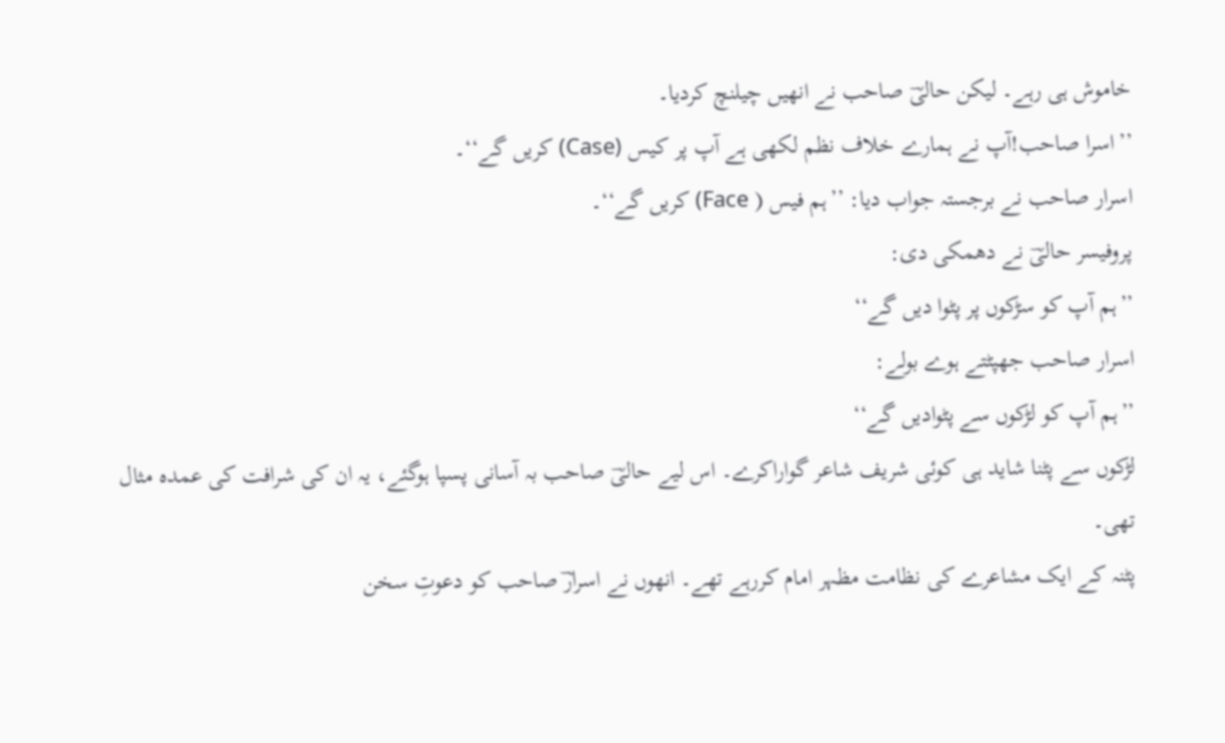خاموش ہی رہے۔ لیکن حالیؔ صاحب نے انھیں چیلنچ کردیا۔
’’اسرا صاحب!آپ نے ہمارے خلاف نظم لکھی ہے آپ پر کیس (Case) کریں گے‘‘۔
اسرار صاحب نے برجستہ جواب دیا: ’’ہم فیس ( Face) کریں گے‘‘۔
پروفیسر حالیؔ نے دھمکی دی:
’’ہم آپ کو سڑکوں پر پٹوا دیں گے‘‘
اسرار صاحب جھپٹتے ہوے بولے:
’’ہم آپ کو لڑکوں سے پٹوادیں گے‘‘
لڑکوں سے پٹنا شاید ہی کوئی شریف شاعر گواراکرے۔ اس لیے حالیؔ صاحب بہ آسانی پسپا ہوگئے، یہ ان کی شرافت کی عمدہ مثال تھی۔
پٹنہ کے ایک مشاعرے کی نظامت مظہر امام کررہے تھے۔ انھوں نے اسرارؔ صاحب کو دعوتِ سخن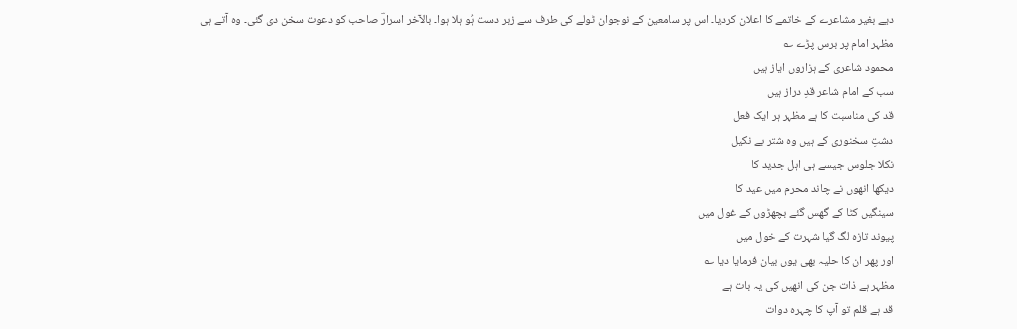دیے بغیر مشاعرے کے خاتمے کا اعلان کردیا۔ اس پر سامعین کے نوجوان ٹولے کی طرف سے زبر دست ہُو ہلا ہوا۔ بالآخر اسرارؔ صاحب کو دعوت سخن دی گئی۔ وہ آتے ہی مظہر امام پر برس پڑے ؎
محمود شاعری کے ہزاروں ایاز ہیں
سب کے امام شاعر قدِ دراز ہیں
قد کی مناسبت کا ہے مظہر ہر ایک فعل
دشتِ سخنوری کے ہیں وہ شتر بے نکیل
نکلا جلوس جیسے ہی اہل جدید کا
دیکھا انھوں نے چاند محرم میں عید کا
سینگیں کٹا کے گھس گئے بچھڑوں کے غول میں
پیوند تازہ لگ گیا شہرت کے خول میں
اور پھر ان کا حلیہ بھی یوں بیان فرمایا دیا ؎
مظہر ہے ذات جن کی انھیں کی یہ بات ہے
قد ہے قلم تو آپ کا چہرہ دوات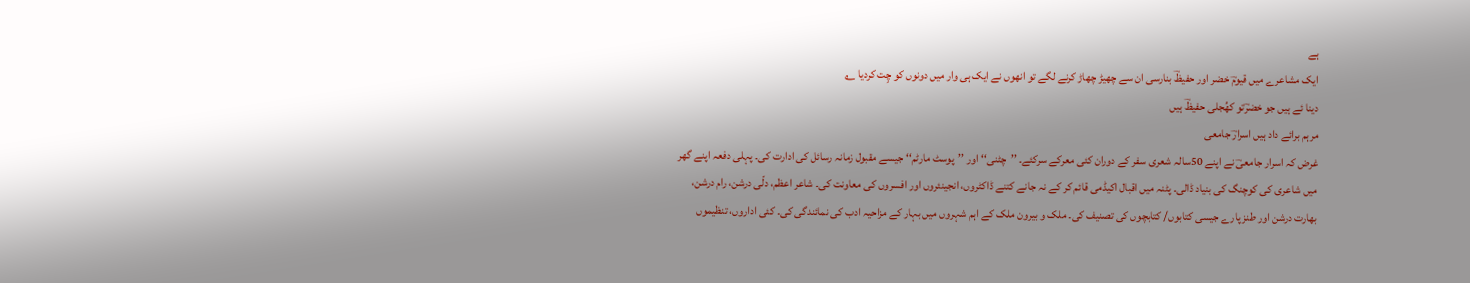ہے
ایک مشاعرے میں قیومؔ خضر اور حفیظؔ بنارسی ان سے چھیڑ چھاڑ کرنے لگے تو انھوں نے ایک ہی وار میں دونوں کو چِت کردیا ؎
دینا ئے ہیں جو خضرؔتو کھُجلی حفیظؔ ہیں
مرہم برائے داد ہیں اسرارؔ جامعی
غرض کہ اسرار جامعیؔ نے اپنے 50سالہ شعری سفر کے دوران کئی معرکے سرکئے۔ ’’چٹنی‘‘ اور ’’پوسٹ مارٹم‘‘ جیسے مقبول زمانہ رسائل کی ادارت کی۔ پہلی دفعہ اپنے گھر میں شاعری کی کوچنگ کی بنیاد ڈالی۔ پٹنہ میں اقبال اکیڈمی قائم کر کے نہ جانے کتنے ڈاکٹروں، انجینئروں اور افسروں کی معاونت کی۔ شاعر اعظم، دلّی درشن، رام درشن، بھارت درشن اور طنز پارے جیسی کتابوں/ کتابچوں کی تصنیف کی۔ ملک و بیرون ملک کے اہم شہروں میں بہار کے مزاحیہ ادب کی نمائندگی کی۔ کئی اداروں، تنظیموں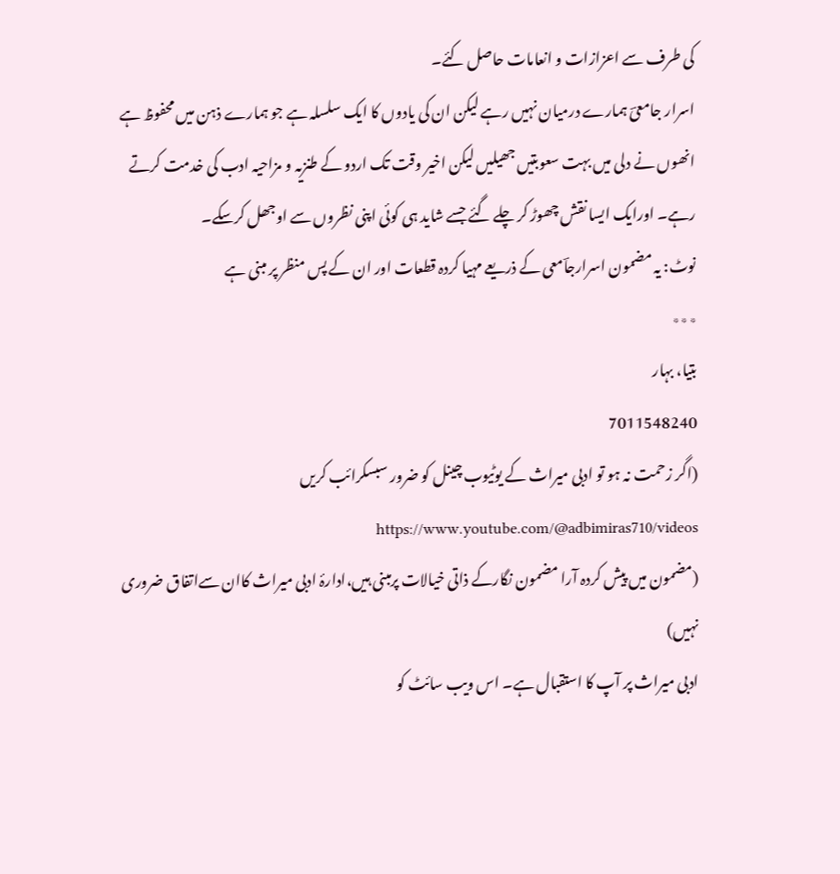کی طرف سے اعزازات و انعامات حاصل کئے۔
اسرار جامعیؔ ہمارے درمیان نہیں رہے لیکن ان کی یادوں کا ایک سلسلہ ہے جو ہمارے ذہن میں محفوظ ہے انھوں نے دلی میں بہت سعوبتیں جھیلیں لیکن اخیر وقت تک اردو کے طنزیہ و مزاحیہ ادب کی خدمت کرتے رہے۔ اورایک ایسا نقش چھوڑ کر چلے گئے جسے شاید ہی کوئی اپنی نظروں سے اوجھل کرسکے۔
نوٹ: یہ مضمون اسرارجاؔمعی کے ذریعے مہیا کردہ قطعات اور ان کے پس منظر پر مبنی ہے
٭٭٭
بتیا، بہار
7011548240
(اگر زحمت نہ ہو تو ادبی میراث کے یوٹیوب چینل کو ضرور سبسکرائب کریں https://www.youtube.com/@adbimiras710/videos
(مضمون میں پیش کردہ آرا مضمون نگارکے ذاتی خیالات پرمبنی ہیں،ادارۂ ادبی میراث کاان سےاتفاق ضروری نہیں)
ادبی میراث پر آپ کا استقبال ہے۔ اس ویب سائٹ کو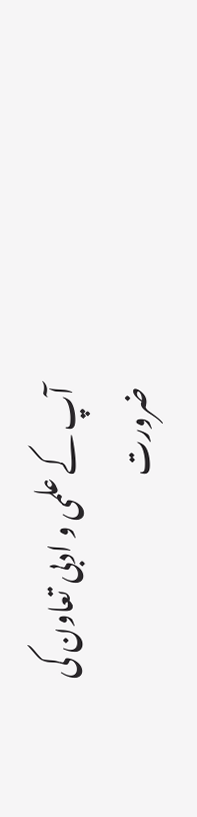آپ کے علمی و ادبی تعاون کی ضرورت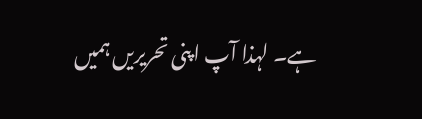ہے۔ لہذا آپ اپنی تحریریں ہمیں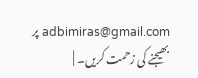adbimiras@gmail.com پر بھیجنے کی زحمت کریں۔ |